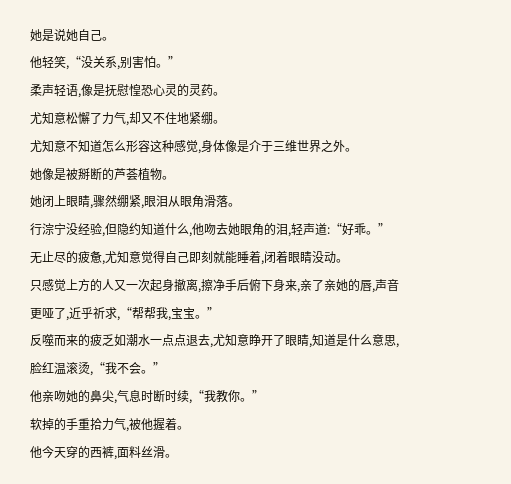她是说她自己。
他轻笑,“没关系,别害怕。”
柔声轻语,像是抚慰惶恐心灵的灵药。
尤知意松懈了力气,却又不住地紧绷。
尤知意不知道怎么形容这种感觉,身体像是介于三维世界之外。
她像是被掰断的芦荟植物。
她闭上眼睛,骤然绷紧,眼泪从眼角滑落。
行淙宁没经验,但隐约知道什么,他吻去她眼角的泪,轻声道:“好乖。”
无止尽的疲惫,尤知意觉得自己即刻就能睡着,闭着眼睛没动。
只感觉上方的人又一次起身撤离,擦净手后俯下身来,亲了亲她的唇,声音更哑了,近乎祈求,“帮帮我,宝宝。”
反噬而来的疲乏如潮水一点点退去,尤知意睁开了眼睛,知道是什么意思,脸红温滚烫,“我不会。”
他亲吻她的鼻尖,气息时断时续,“我教你。”
软掉的手重拾力气,被他握着。
他今天穿的西裤,面料丝滑。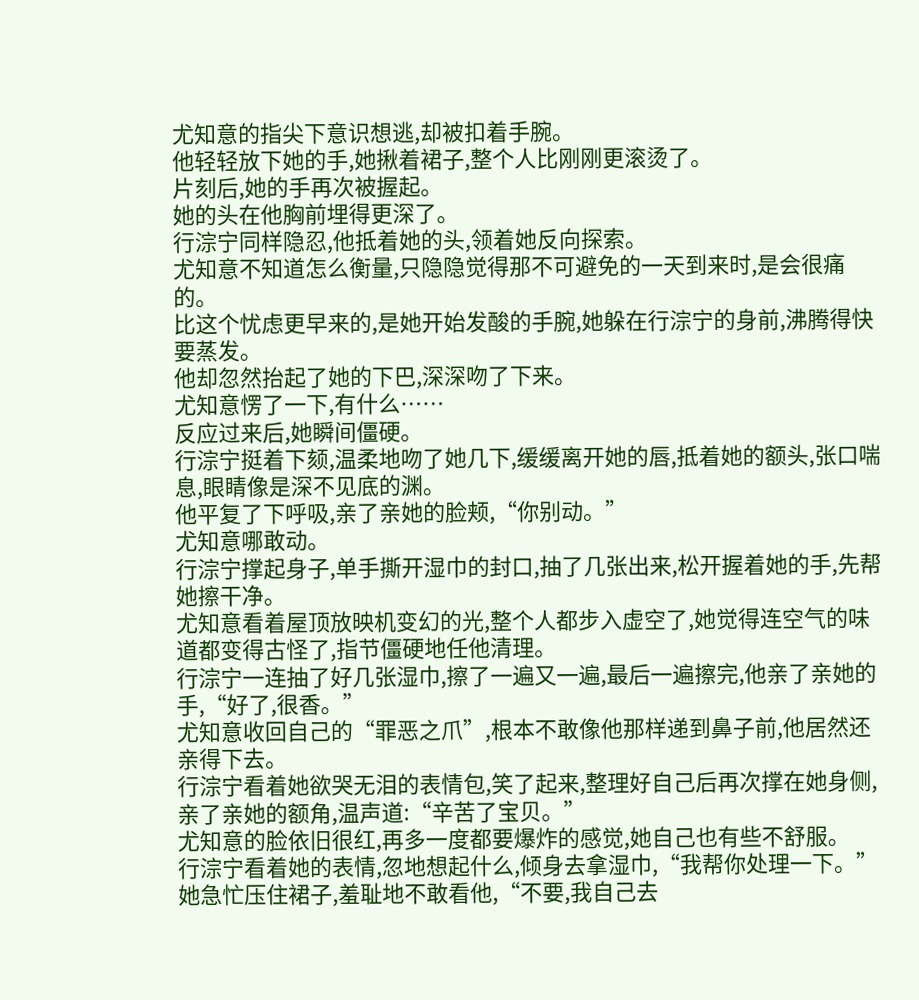尤知意的指尖下意识想逃,却被扣着手腕。
他轻轻放下她的手,她揪着裙子,整个人比刚刚更滚烫了。
片刻后,她的手再次被握起。
她的头在他胸前埋得更深了。
行淙宁同样隐忍,他抵着她的头,领着她反向探索。
尤知意不知道怎么衡量,只隐隐觉得那不可避免的一天到来时,是会很痛的。
比这个忧虑更早来的,是她开始发酸的手腕,她躲在行淙宁的身前,沸腾得快要蒸发。
他却忽然抬起了她的下巴,深深吻了下来。
尤知意愣了一下,有什么……
反应过来后,她瞬间僵硬。
行淙宁挺着下颏,温柔地吻了她几下,缓缓离开她的唇,抵着她的额头,张口喘息,眼睛像是深不见底的渊。
他平复了下呼吸,亲了亲她的脸颊,“你别动。”
尤知意哪敢动。
行淙宁撑起身子,单手撕开湿巾的封口,抽了几张出来,松开握着她的手,先帮她擦干净。
尤知意看着屋顶放映机变幻的光,整个人都步入虚空了,她觉得连空气的味道都变得古怪了,指节僵硬地任他清理。
行淙宁一连抽了好几张湿巾,擦了一遍又一遍,最后一遍擦完,他亲了亲她的手,“好了,很香。”
尤知意收回自己的“罪恶之爪”,根本不敢像他那样递到鼻子前,他居然还亲得下去。
行淙宁看着她欲哭无泪的表情包,笑了起来,整理好自己后再次撑在她身侧,亲了亲她的额角,温声道:“辛苦了宝贝。”
尤知意的脸依旧很红,再多一度都要爆炸的感觉,她自己也有些不舒服。
行淙宁看着她的表情,忽地想起什么,倾身去拿湿巾,“我帮你处理一下。”
她急忙压住裙子,羞耻地不敢看他,“不要,我自己去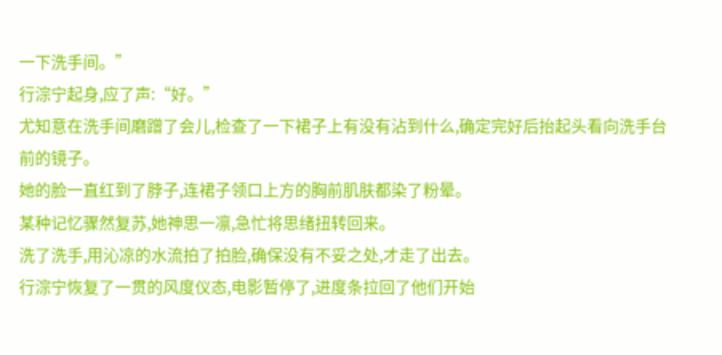一下洗手间。”
行淙宁起身,应了声:“好。”
尤知意在洗手间磨蹭了会儿,检查了一下裙子上有没有沾到什么,确定完好后抬起头看向洗手台前的镜子。
她的脸一直红到了脖子,连裙子领口上方的胸前肌肤都染了粉晕。
某种记忆骤然复苏,她神思一凛,急忙将思绪扭转回来。
洗了洗手,用沁凉的水流拍了拍脸,确保没有不妥之处,才走了出去。
行淙宁恢复了一贯的风度仪态,电影暂停了,进度条拉回了他们开始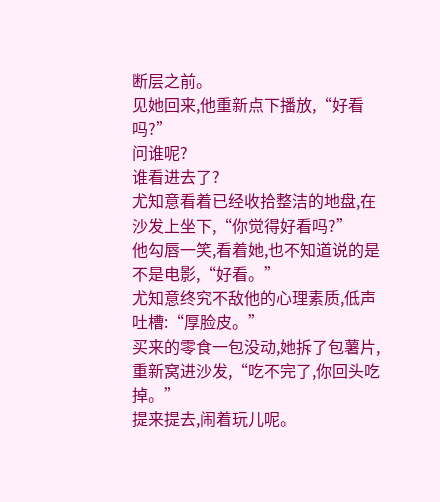断层之前。
见她回来,他重新点下播放,“好看吗?”
问谁呢?
谁看进去了?
尤知意看着已经收拾整洁的地盘,在沙发上坐下,“你觉得好看吗?”
他勾唇一笑,看着她,也不知道说的是不是电影,“好看。”
尤知意终究不敌他的心理素质,低声吐槽:“厚脸皮。”
买来的零食一包没动,她拆了包薯片,重新窝进沙发,“吃不完了,你回头吃掉。”
提来提去,闹着玩儿呢。